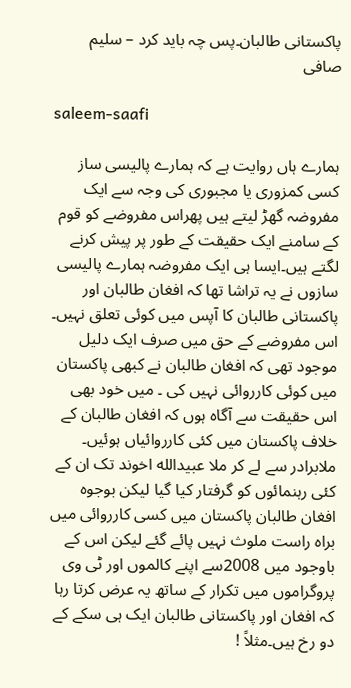پاکستانی طالبان۔پس چہ باید کرد – سلیم صافی

saleem-saafi

ہمارے ہاں روایت ہے کہ ہمارے پالیسی ساز کسی کمزوری یا مجبوری کی وجہ سے ایک مفروضہ گھڑ لیتے ہیں پھراس مفروضے کو قوم کے سامنے ایک حقیقت کے طور پر پیش کرنے لگتے ہیں۔ایسا ہی ایک مفروضہ ہمارے پالیسی سازوں نے یہ تراشا تھا کہ افغان طالبان اور پاکستانی طالبان کا آپس میں کوئی تعلق نہیں۔ اس مفروضے کے حق میں صرف ایک دلیل موجود تھی کہ افغان طالبان نے کبھی پاکستان میں کوئی کارروائی نہیں کی ۔ میں خود بھی اس حقیقت سے آگاہ ہوں کہ افغان طالبان کے خلاف پاکستان میں کئی کارروائیاں ہوئیں۔ ملابرادر سے لے کر ملا عبیدالله اخوند تک ان کے کئی رہنمائوں کو گرفتار کیا گیا لیکن بوجوہ افغان طالبان پاکستان میں کسی کارروائی میں براہ راست ملوث نہیں پائے گئے لیکن اس کے باوجود میں 2008سے اپنے کالموں اور ٹی وی پروگراموں میں تکرار کے ساتھ یہ عرض کرتا رہا کہ افغان اور پاکستانی طالبان ایک ہی سکے کے دو رخ ہیں۔مثلاً !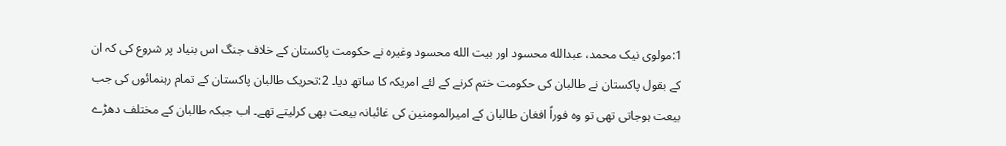1:مولوی نیک محمد، عبدالله محسود اور بیت الله محسود وغیرہ نے حکومت پاکستان کے خلاف جنگ اس بنیاد پر شروع کی کہ ان کے بقول پاکستان نے طالبان کی حکومت ختم کرنے کے لئے امریکہ کا ساتھ دیا۔ 2:تحریک طالبان پاکستان کے تمام رہنمائوں کی جب بیعت ہوجاتی تھی تو وہ فوراً افغان طالبان کے امیرالمومنین کی غائبانہ بیعت بھی کرلیتے تھے۔ اب جبکہ طالبان کے مختلف دھڑے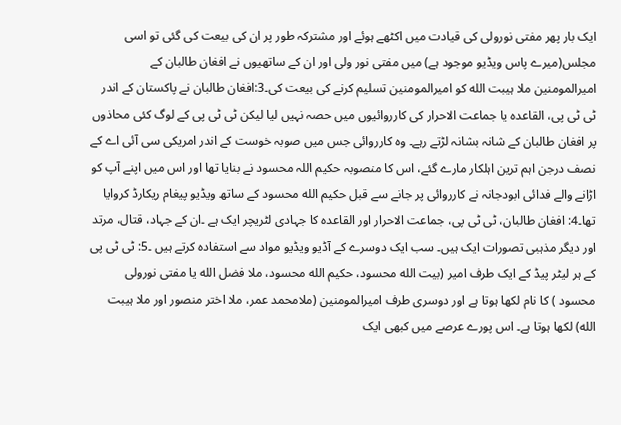ایک بار پھر مفتی نورولی کی قیادت میں اکٹھے ہوئے اور مشترکہ طور پر ان کی بیعت کی گئی تو اسی مجلس(میرے پاس ویڈیو موجود ہے) میں مفتی نور ولی اور ان کے ساتھیوں نے افغان طالبان کے امیرالمومنین ملا ہیبت الله کو امیرالمومنین تسلیم کرنے کی بیعت کی۔3:افغان طالبان نے پاکستان کے اندر ٹی ٹی پی، القاعدہ یا جماعت الاحرار کی کارروائیوں میں حصہ نہیں لیا لیکن ٹی ٹی پی کے لوگ کئی محاذوں پر افغان طالبان کے شانہ بشانہ لڑتے رہے۔ وہ کارروائی جس میں صوبہ خوست کے اندر امریکی سی آئی اے کے نصف درجن اہم ترین اہلکار مارے گئے، اس کا منصوبہ حکیم اللہ محسود نے بنایا تھا اور اس میں اپنے آپ کو اڑانے والے فدائی ابودجانہ نے کارروائی پر جانے سے قبل حکیم الله محسود کے ساتھ ویڈیو پیغام ریکارڈ کروایا تھا۔4: افغان طالبان، ٹی ٹی پی، جماعت الاحرار اور القاعدہ کا جہادی لٹریچر ایک ہے ۔ان کے جہاد، قتال، مرتد اور دیگر مذہبی تصورات ایک ہیں۔ سب ایک دوسرے کے آڈیو ویڈیو مواد سے استفادہ کرتے ہیں ۔5: ٹی ٹی پی کے ہر لیٹر پیڈ کے ایک طرف امیر (بیت الله محسود، حکیم الله محسود، ملا فضل الله یا مفتی نورولی محسود ) کا نام لکھا ہوتا ہے اور دوسری طرف امیرالمومنین (ملامحمد عمر، ملا اختر منصور اور ملا ہیبت الله) لکھا ہوتا ہے۔ اس پورے عرصے میں کبھی ایک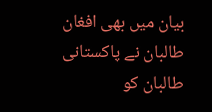بیان میں بھی افغان طالبان نے پاکستانی طالبان کو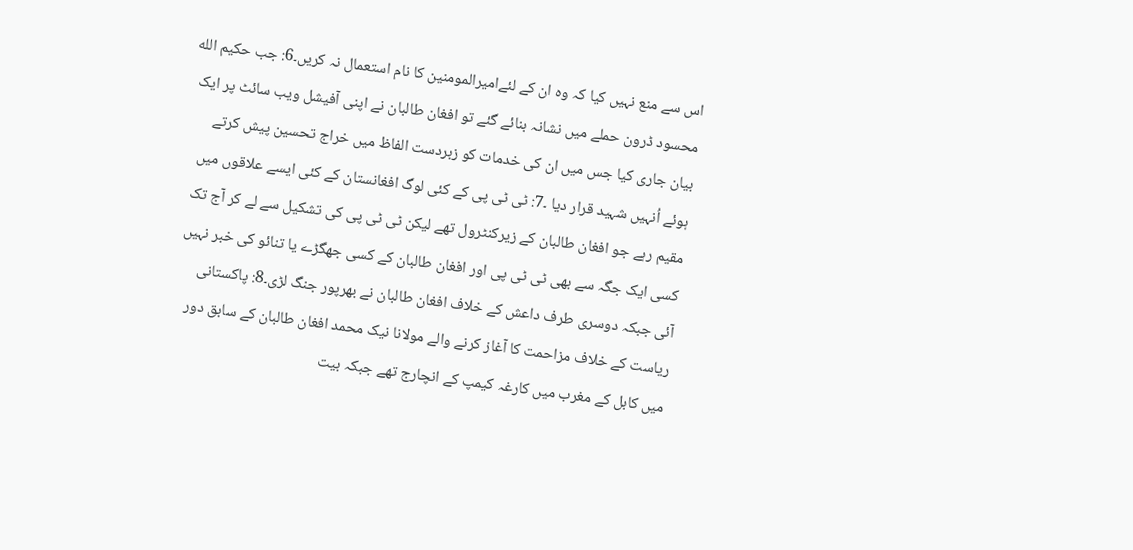اس سے منع نہیں کیا کہ وہ ان کے لئےامیرالمومنین کا نام استعمال نہ کریں۔6: جب حکیم الله محسود ڈرون حملے میں نشانہ بنائے گئے تو افغان طالبان نے اپنی آفیشل ویب سائٹ پر ایک بیان جاری کیا جس میں ان کی خدمات کو زبردست الفاظ میں خراج تحسین پیش کرتے ہوئے اُنہیں شہید قرار دیا ۔7: ٹی ٹی پی کے کئی لوگ افغانستان کے کئی ایسے علاقوں میں مقیم رہے جو افغان طالبان کے زیرکنٹرول تھے لیکن ٹی ٹی پی کی تشکیل سے لے کر آج تک کسی ایک جگہ سے بھی ٹی ٹی پی اور افغان طالبان کے کسی جھگڑے یا تنائو کی خبر نہیں آئی جبکہ دوسری طرف داعش کے خلاف افغان طالبان نے بھرپور جنگ لڑی۔8: پاکستانی ریاست کے خلاف مزاحمت کا آغاز کرنے والے مولانا نیک محمد افغان طالبان کے سابق دور میں کابل کے مغرب میں کارغہ کیمپ کے انچارج تھے جبکہ بیت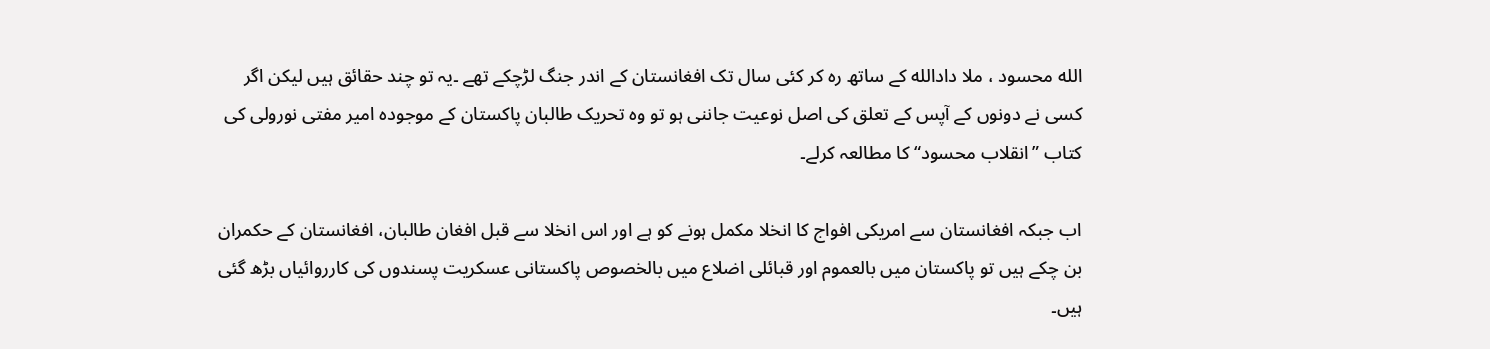الله محسود ، ملا دادالله کے ساتھ رہ کر کئی سال تک افغانستان کے اندر جنگ لڑچکے تھے ۔یہ تو چند حقائق ہیں لیکن اگر کسی نے دونوں کے آپس کے تعلق کی اصل نوعیت جاننی ہو تو وہ تحریک طالبان پاکستان کے موجودہ امیر مفتی نورولی کی کتاب ”انقلاب محسود“ کا مطالعہ کرلے۔

اب جبکہ افغانستان سے امریکی افواج کا انخلا مکمل ہونے کو ہے اور اس انخلا سے قبل افغان طالبان، افغانستان کے حکمران بن چکے ہیں تو پاکستان میں بالعموم اور قبائلی اضلاع میں بالخصوص پاکستانی عسکریت پسندوں کی کارروائیاں بڑھ گئی ہیں۔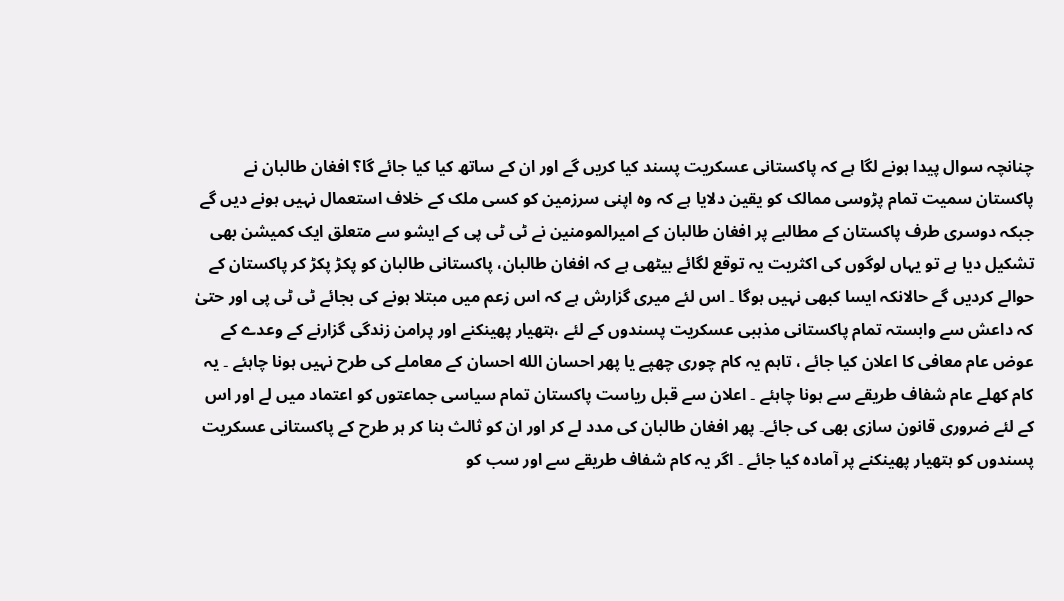چنانچہ سوال پیدا ہونے لگا ہے کہ پاکستانی عسکریت پسند کیا کریں گے اور ان کے ساتھ کیا کیا جائے گا؟ افغان طالبان نے پاکستان سمیت تمام پڑوسی ممالک کو یقین دلایا ہے کہ وہ اپنی سرزمین کو کسی ملک کے خلاف استعمال نہیں ہونے دیں گے جبکہ دوسری طرف پاکستان کے مطالبے پر افغان طالبان کے امیرالمومنین نے ٹی ٹی پی کے ایشو سے متعلق ایک کمیشن بھی تشکیل دیا ہے تو یہاں لوگوں کی اکثریت یہ توقع لگائے بیٹھی ہے کہ افغان طالبان، پاکستانی طالبان کو پکڑ پکڑ کر پاکستان کے حوالے کردیں گے حالانکہ ایسا کبھی نہیں ہوگا ۔ اس لئے میری گزارش ہے کہ اس زعم میں مبتلا ہونے کی بجائے ٹی ٹی پی اور حتیٰ کہ داعش سے وابستہ تمام پاکستانی مذہبی عسکریت پسندوں کے لئے ،ہتھیار پھینکنے اور پرامن زندگی گزارنے کے وعدے کے عوض عام معافی کا اعلان کیا جائے ، تاہم یہ کام چوری چھپے یا پھر احسان الله احسان کے معاملے کی طرح نہیں ہونا چاہئے ۔ یہ کام کھلے عام شفاف طریقے سے ہونا چاہئے ۔ اعلان سے قبل ریاست پاکستان تمام سیاسی جماعتوں کو اعتماد میں لے اور اس کے لئے ضروری قانون سازی بھی کی جائے۔ پھر افغان طالبان کی مدد لے کر اور ان کو ثالث بنا کر ہر طرح کے پاکستانی عسکریت پسندوں کو ہتھیار پھینکنے پر آمادہ کیا جائے ۔ اگر یہ کام شفاف طریقے سے اور سب کو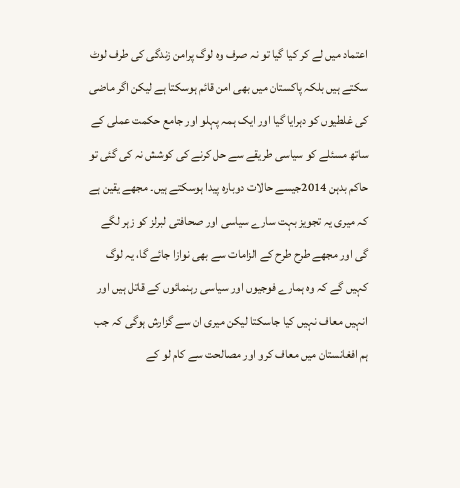اعتماد میں لے کر کیا گیا تو نہ صرف وہ لوگ پرامن زندگی کی طرف لوٹ سکتے ہیں بلکہ پاکستان میں بھی امن قائم ہوسکتا ہے لیکن اگر ماضی کی غلطیوں کو دہرایا گیا اور ایک ہمہ پہلو اور جامع حکمت عملی کے ساتھ مسئلے کو سیاسی طریقے سے حل کرنے کی کوشش نہ کی گئی تو حاکم بدہن 2014جیسے حالات دوبارہ پیدا ہوسکتے ہیں۔ مجھے یقین ہے کہ میری یہ تجویز بہت سارے سیاسی اور صحافتی لبرلز کو زہر لگے گی اور مجھے طرح طرح کے الزامات سے بھی نوازا جائے گا، یہ لوگ کہیں گے کہ وہ ہمارے فوجیوں اور سیاسی رہنمائوں کے قاتل ہیں اور انہیں معاف نہیں کیا جاسکتا لیکن میری ان سے گزارش ہوگی کہ جب ہم افغانستان میں معاف کرو اور مصالحت سے کام لو کے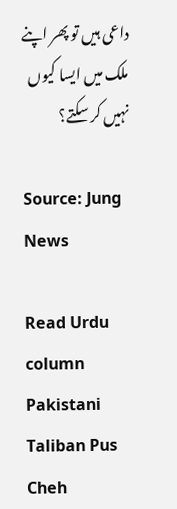داعی ہیں تو پھر اپنے ملک میں ایسا کیوں نہیں کر سکتے؟

Source: Jung News

Read Urdu column Pakistani Taliban Pus Cheh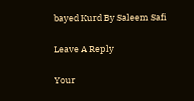bayed Kurd By Saleem Safi

Leave A Reply

Your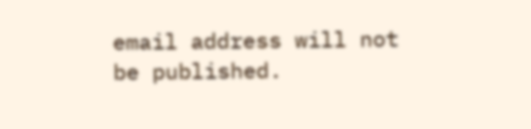email address will not be published.